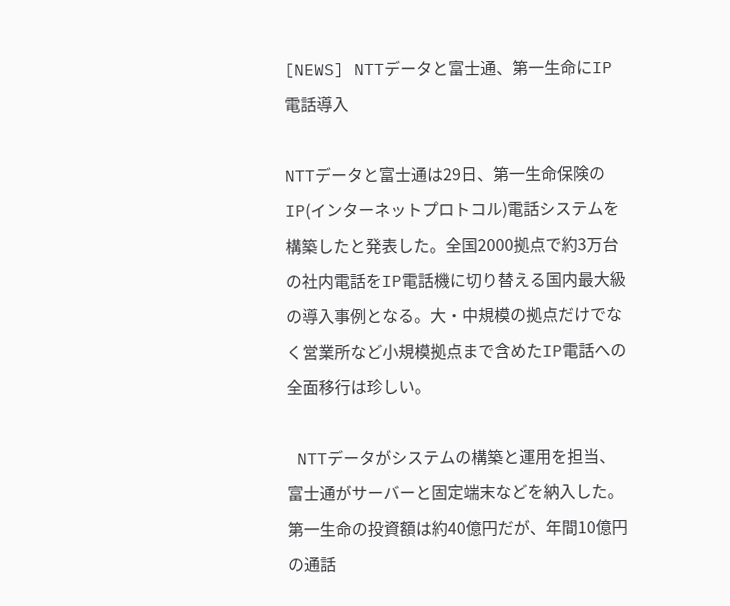[NEWS] NTTデータと富士通、第一生命にIP電話導入

NTTデータと富士通は29日、第一生命保険のIP(インターネットプロトコル)電話システムを構築したと発表した。全国2000拠点で約3万台の社内電話をIP電話機に切り替える国内最大級の導入事例となる。大・中規模の拠点だけでなく営業所など小規模拠点まで含めたIP電話への全面移行は珍しい。

 NTTデータがシステムの構築と運用を担当、富士通がサーバーと固定端末などを納入した。第一生命の投資額は約40億円だが、年間10億円の通話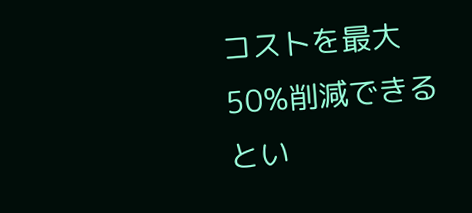コストを最大50%削減できるとい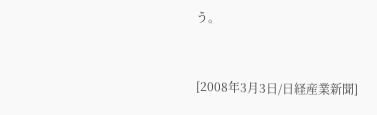う。


[2008年3月3日/日経産業新聞]